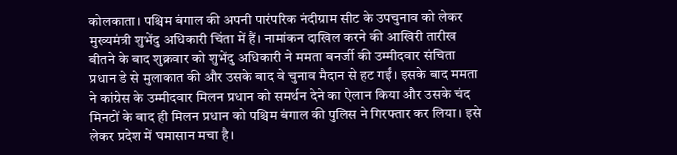कोलकाता। पश्चिम बंगाल की अपनी पारंपरिक नंदीग्राम सीट के उपचुनाव को लेकर मुख्यमंत्री शुभेंदु अधिकारी चिंता में हैं। नामांकन दाखिल करने की आखिरी तारीख बीतने के बाद शुक्रवार को शुभेंदु अधिकारी ने ममता बनर्जी की उम्मीदवार संचिता प्रधान डे से मुलाकात की और उसके बाद वे चुनाव मैदान से हट गईं। इसके बाद ममता ने कांग्रेस के उम्मीदवार मिलन प्रधान को समर्थन देने का ऐलान किया और उसके चंद मिनटों के बाद ही मिलन प्रधान को पश्चिम बंगाल की पुलिस ने गिरफ्तार कर लिया। इसे लेकर प्रदेश में घमासान मचा है।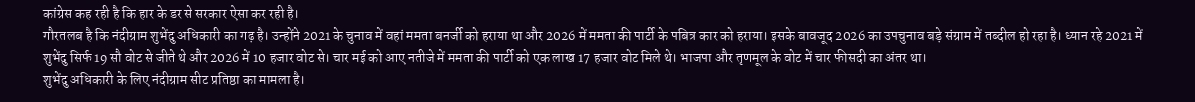कांग्रेस कह रही है कि हार के डर से सरकार ऐसा कर रही है।
गौरतलब है कि नंदीग्राम शुभेंदु अधिकारी का गढ़ है। उन्होंने 2021 के चुनाव में वहां ममता बनर्जी को हराया था और 2026 में ममता की पार्टी के पबित्र कार को हराया। इसके बावजूद 2026 का उपचुनाव बड़े संग्राम में तब्दील हो रहा है। ध्यान रहे 2021 में शुभेंदु सिर्फ 19 सौ वोट से जीते थे और 2026 में 10 हजार वोट से। चार मई को आए नतीजे में ममता की पार्टी को एक लाख 17 हजार वोट मिले थे। भाजपा और तृणमूल के वोट में चार फीसदी का अंतर था।
शुभेंदु अधिकारी के लिए नंदीग्राम सीट प्रतिष्ठा का मामला है।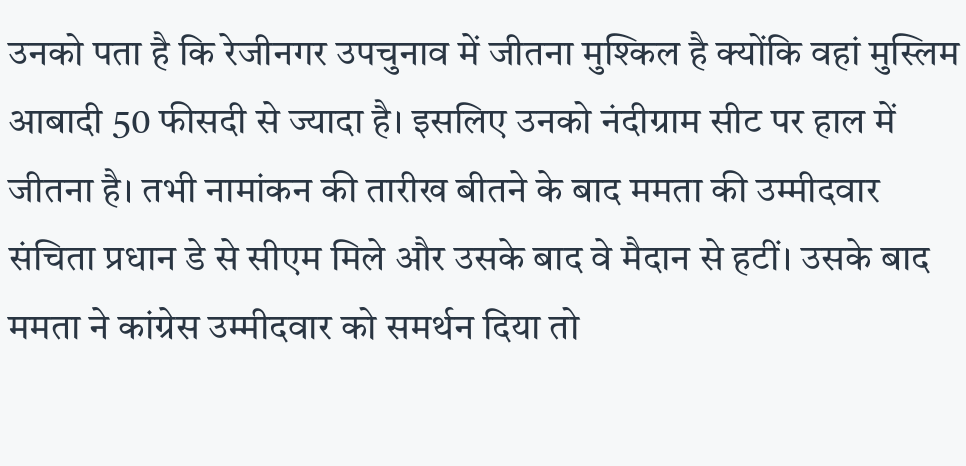उनको पता है कि रेजीनगर उपचुनाव में जीतना मुश्किल है क्योंकि वहां मुस्लिम आबादी 50 फीसदी से ज्यादा है। इसलिए उनको नंदीग्राम सीट पर हाल में जीतना है। तभी नामांकन की तारीख बीतने के बाद ममता की उम्मीदवार संचिता प्रधान डे से सीएम मिले और उसके बाद वे मैदान से हटीं। उसके बाद ममता ने कांग्रेस उम्मीदवार को समर्थन दिया तो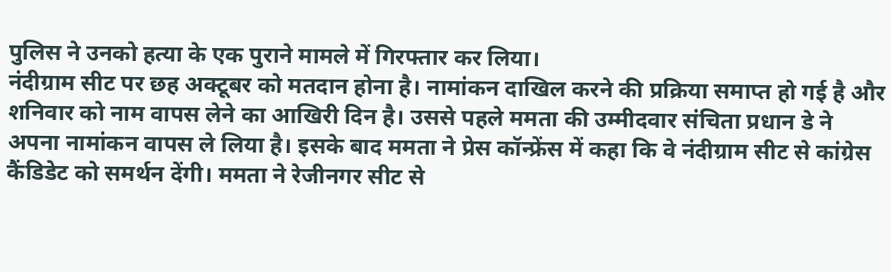पुलिस ने उनको हत्या के एक पुराने मामले में गिरफ्तार कर लिया।
नंदीग्राम सीट पर छह अक्टूबर को मतदान होना है। नामांकन दाखिल करने की प्रक्रिया समाप्त हो गई है और शनिवार को नाम वापस लेने का आखिरी दिन है। उससे पहले ममता की उम्मीदवार संचिता प्रधान डे ने अपना नामांकन वापस ले लिया है। इसके बाद ममता ने प्रेस कॉन्फ्रेंस में कहा कि वे नंदीग्राम सीट से कांग्रेस कैंडिडेट को समर्थन देंगी। ममता ने रेजीनगर सीट से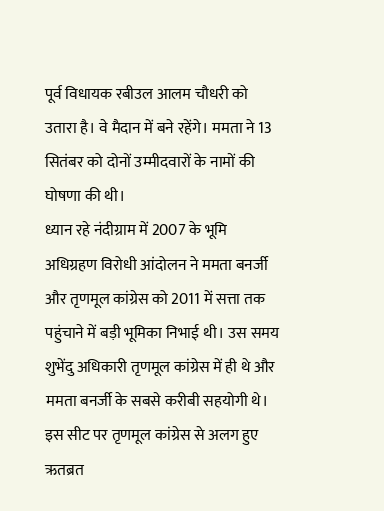पूर्व विधायक रबीउल आलम चौधरी को उतारा है। वे मैदान में बने रहेंगे। ममता ने 13 सितंबर को दोनों उम्मीदवारों के नामों की घोषणा की थी।
ध्यान रहे नंदीग्राम में 2007 के भूमि अधिग्रहण विरोधी आंदोलन ने ममता बनर्जी और तृणमूल कांग्रेस को 2011 में सत्ता तक पहुंचाने में बड़ी भूमिका निभाई थी। उस समय शुभेंदु अधिकारी तृणमूल कांग्रेस में ही थे और ममता बनर्जी के सबसे करीबी सहयोगी थे। इस सीट पर तृणमूल कांग्रेस से अलग हुए ऋतब्रत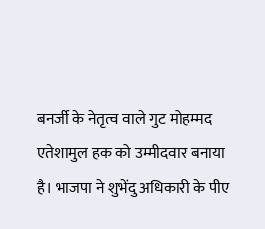बनर्जी के नेतृत्व वाले गुट मोहम्मद एतेशामुल हक को उम्मीदवार बनाया है। भाजपा ने शुभेंदु अधिकारी के पीए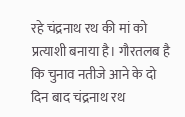रहे चंद्रनाथ रथ की मां को प्रत्याशी बनाया है। गौरतलब है कि चुनाव नतीजे आने के दो दिन बाद चंद्रनाथ रथ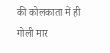की कोलकाता में ही गोली मार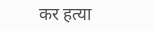कर हत्या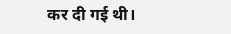कर दी गई थी।